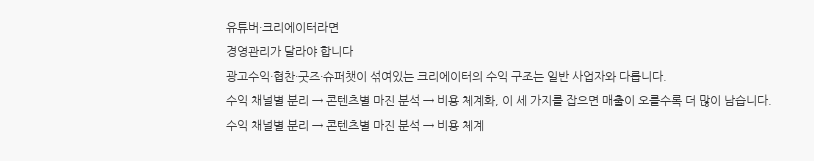유튜버·크리에이터라면
경영관리가 달라야 합니다
광고수익·협찬·굿즈·슈퍼챗이 섞여있는 크리에이터의 수익 구조는 일반 사업자와 다릅니다.
수익 채널별 분리 → 콘텐츠별 마진 분석 → 비용 체계화, 이 세 가지를 잡으면 매출이 오를수록 더 많이 남습니다.
수익 채널별 분리 → 콘텐츠별 마진 분석 → 비용 체계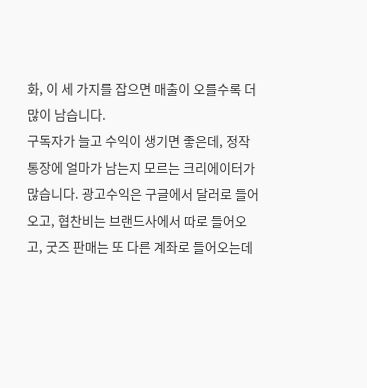화, 이 세 가지를 잡으면 매출이 오를수록 더 많이 남습니다.
구독자가 늘고 수익이 생기면 좋은데, 정작 통장에 얼마가 남는지 모르는 크리에이터가 많습니다. 광고수익은 구글에서 달러로 들어오고, 협찬비는 브랜드사에서 따로 들어오고, 굿즈 판매는 또 다른 계좌로 들어오는데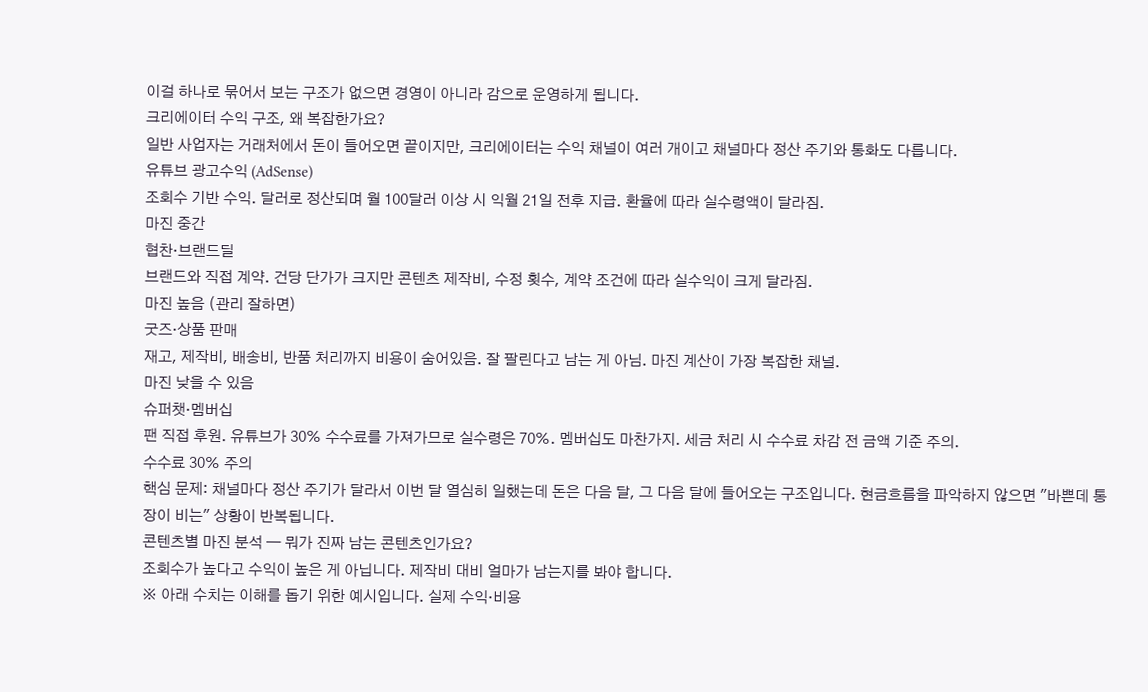이걸 하나로 묶어서 보는 구조가 없으면 경영이 아니라 감으로 운영하게 됩니다.
크리에이터 수익 구조, 왜 복잡한가요?
일반 사업자는 거래처에서 돈이 들어오면 끝이지만, 크리에이터는 수익 채널이 여러 개이고 채널마다 정산 주기와 통화도 다릅니다.
유튜브 광고수익 (AdSense)
조회수 기반 수익. 달러로 정산되며 월 100달러 이상 시 익월 21일 전후 지급. 환율에 따라 실수령액이 달라짐.
마진 중간
협찬·브랜드딜
브랜드와 직접 계약. 건당 단가가 크지만 콘텐츠 제작비, 수정 횟수, 계약 조건에 따라 실수익이 크게 달라짐.
마진 높음 (관리 잘하면)
굿즈·상품 판매
재고, 제작비, 배송비, 반품 처리까지 비용이 숨어있음. 잘 팔린다고 남는 게 아님. 마진 계산이 가장 복잡한 채널.
마진 낮을 수 있음
슈퍼챗·멤버십
팬 직접 후원. 유튜브가 30% 수수료를 가져가므로 실수령은 70%. 멤버십도 마찬가지. 세금 처리 시 수수료 차감 전 금액 기준 주의.
수수료 30% 주의
핵심 문제: 채널마다 정산 주기가 달라서 이번 달 열심히 일했는데 돈은 다음 달, 그 다음 달에 들어오는 구조입니다. 현금흐름을 파악하지 않으면 "바쁜데 통장이 비는" 상황이 반복됩니다.
콘텐츠별 마진 분석 — 뭐가 진짜 남는 콘텐츠인가요?
조회수가 높다고 수익이 높은 게 아닙니다. 제작비 대비 얼마가 남는지를 봐야 합니다.
※ 아래 수치는 이해를 돕기 위한 예시입니다. 실제 수익·비용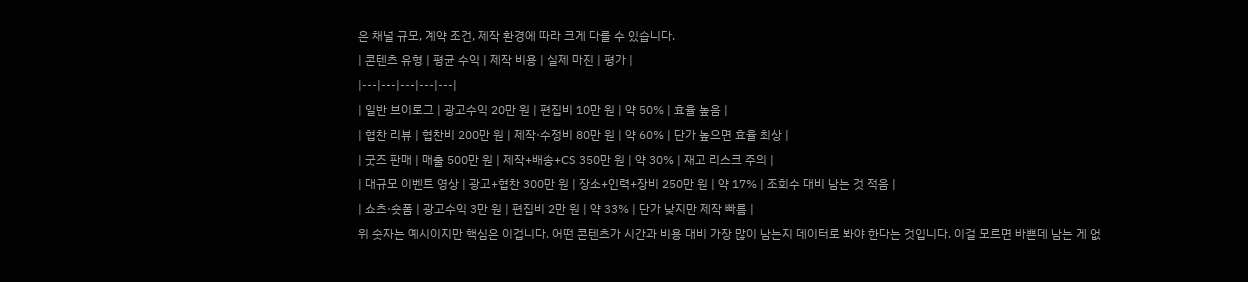은 채널 규모, 계약 조건, 제작 환경에 따라 크게 다를 수 있습니다.
| 콘텐츠 유형 | 평균 수익 | 제작 비용 | 실제 마진 | 평가 |
|---|---|---|---|---|
| 일반 브이로그 | 광고수익 20만 원 | 편집비 10만 원 | 약 50% | 효율 높음 |
| 협찬 리뷰 | 협찬비 200만 원 | 제작·수정비 80만 원 | 약 60% | 단가 높으면 효율 최상 |
| 굿즈 판매 | 매출 500만 원 | 제작+배송+CS 350만 원 | 약 30% | 재고 리스크 주의 |
| 대규모 이벤트 영상 | 광고+협찬 300만 원 | 장소+인력+장비 250만 원 | 약 17% | 조회수 대비 남는 것 적음 |
| 쇼츠·숏폼 | 광고수익 3만 원 | 편집비 2만 원 | 약 33% | 단가 낮지만 제작 빠름 |
위 숫자는 예시이지만 핵심은 이겁니다. 어떤 콘텐츠가 시간과 비용 대비 가장 많이 남는지 데이터로 봐야 한다는 것입니다. 이걸 모르면 바쁜데 남는 게 없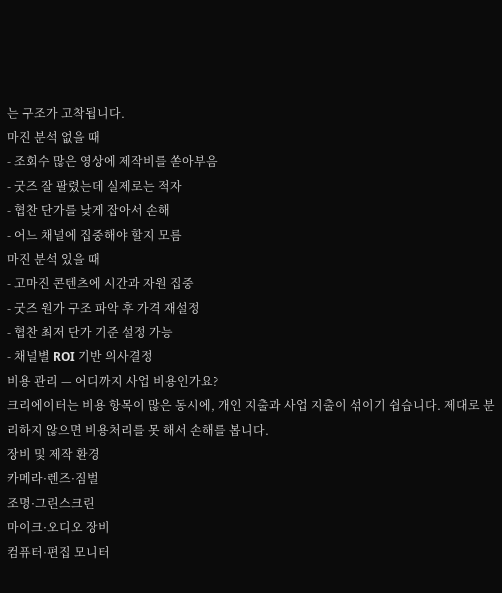는 구조가 고착됩니다.
마진 분석 없을 때
- 조회수 많은 영상에 제작비를 쏟아부음
- 굿즈 잘 팔렸는데 실제로는 적자
- 협찬 단가를 낮게 잡아서 손해
- 어느 채널에 집중해야 할지 모름
마진 분석 있을 때
- 고마진 콘텐츠에 시간과 자원 집중
- 굿즈 원가 구조 파악 후 가격 재설정
- 협찬 최저 단가 기준 설정 가능
- 채널별 ROI 기반 의사결정
비용 관리 — 어디까지 사업 비용인가요?
크리에이터는 비용 항목이 많은 동시에, 개인 지출과 사업 지출이 섞이기 쉽습니다. 제대로 분리하지 않으면 비용처리를 못 해서 손해를 봅니다.
장비 및 제작 환경
카메라·렌즈·짐벌
조명·그린스크린
마이크·오디오 장비
컴퓨터·편집 모니터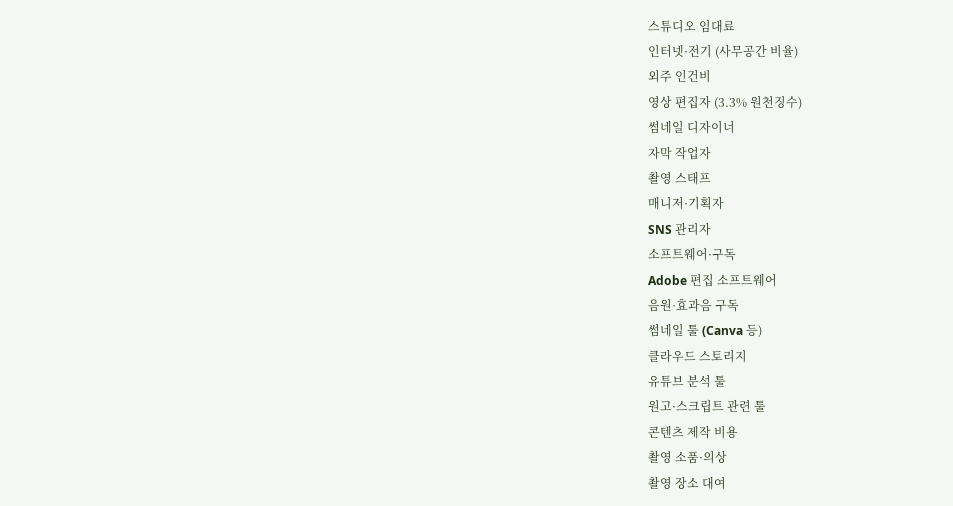스튜디오 임대료
인터넷·전기 (사무공간 비율)
외주 인건비
영상 편집자 (3.3% 원천징수)
썸네일 디자이너
자막 작업자
촬영 스태프
매니저·기획자
SNS 관리자
소프트웨어·구독
Adobe 편집 소프트웨어
음원·효과음 구독
썸네일 툴 (Canva 등)
클라우드 스토리지
유튜브 분석 툴
원고·스크립트 관련 툴
콘텐츠 제작 비용
촬영 소품·의상
촬영 장소 대여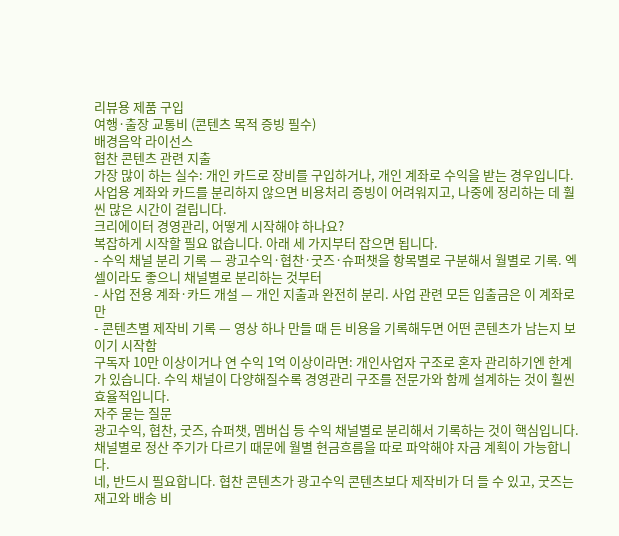리뷰용 제품 구입
여행·출장 교통비 (콘텐츠 목적 증빙 필수)
배경음악 라이선스
협찬 콘텐츠 관련 지출
가장 많이 하는 실수: 개인 카드로 장비를 구입하거나, 개인 계좌로 수익을 받는 경우입니다. 사업용 계좌와 카드를 분리하지 않으면 비용처리 증빙이 어려워지고, 나중에 정리하는 데 훨씬 많은 시간이 걸립니다.
크리에이터 경영관리, 어떻게 시작해야 하나요?
복잡하게 시작할 필요 없습니다. 아래 세 가지부터 잡으면 됩니다.
- 수익 채널 분리 기록 — 광고수익·협찬·굿즈·슈퍼챗을 항목별로 구분해서 월별로 기록. 엑셀이라도 좋으니 채널별로 분리하는 것부터
- 사업 전용 계좌·카드 개설 — 개인 지출과 완전히 분리. 사업 관련 모든 입출금은 이 계좌로만
- 콘텐츠별 제작비 기록 — 영상 하나 만들 때 든 비용을 기록해두면 어떤 콘텐츠가 남는지 보이기 시작함
구독자 10만 이상이거나 연 수익 1억 이상이라면: 개인사업자 구조로 혼자 관리하기엔 한계가 있습니다. 수익 채널이 다양해질수록 경영관리 구조를 전문가와 함께 설계하는 것이 훨씬 효율적입니다.
자주 묻는 질문
광고수익, 협찬, 굿즈, 슈퍼챗, 멤버십 등 수익 채널별로 분리해서 기록하는 것이 핵심입니다. 채널별로 정산 주기가 다르기 때문에 월별 현금흐름을 따로 파악해야 자금 계획이 가능합니다.
네, 반드시 필요합니다. 협찬 콘텐츠가 광고수익 콘텐츠보다 제작비가 더 들 수 있고, 굿즈는 재고와 배송 비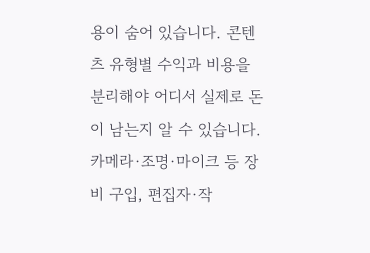용이 숨어 있습니다. 콘텐츠 유형별 수익과 비용을 분리해야 어디서 실제로 돈이 남는지 알 수 있습니다.
카메라·조명·마이크 등 장비 구입, 편집자·작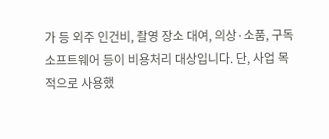가 등 외주 인건비, 촬영 장소 대여, 의상·소품, 구독 소프트웨어 등이 비용처리 대상입니다. 단, 사업 목적으로 사용했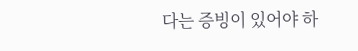다는 증빙이 있어야 하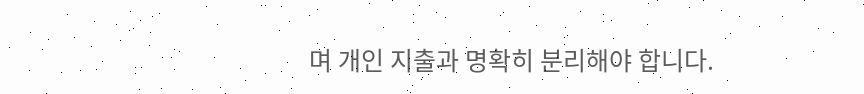며 개인 지출과 명확히 분리해야 합니다.